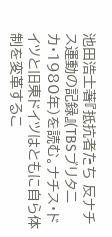池田浩士著『抵抗者たち 反ナチス運動の記録』(TBSブリタニカ・1980年)を読む。ナチス・ドイツと旧東ドイツはともに自ら体制を変革するこ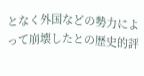となく外国などの勢力によって崩壊したとの歴史的評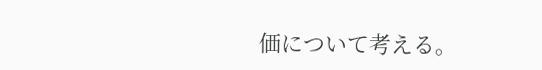価について考える。